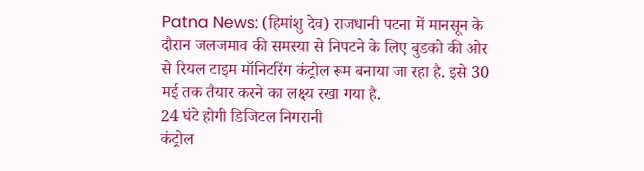Patna News: (हिमांशु देव) राजधानी पटना में मानसून के दौरान जलजमाव की समस्या से निपटने के लिए बुडको की ओर से रियल टाइम मॉनिटरिंग कंट्रोल रूम बनाया जा रहा है. इसे 30 मई तक तैयार करने का लक्ष्य रखा गया है.
24 घंटे होगी डिजिटल निगरानी
कंट्रोल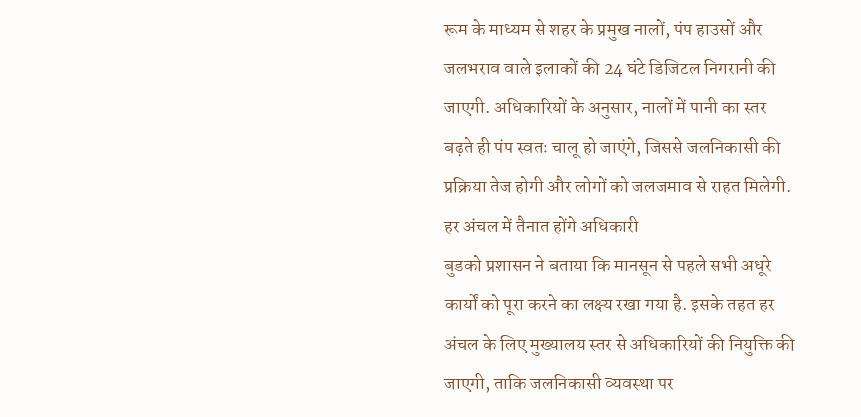रूम के माध्यम से शहर के प्रमुख नालों, पंप हाउसों और जलभराव वाले इलाकों की 24 घंटे डिजिटल निगरानी की जाएगी. अधिकारियों के अनुसार, नालों में पानी का स्तर बढ़ते ही पंप स्वतः चालू हो जाएंगे, जिससे जलनिकासी की प्रक्रिया तेज होगी और लोगों को जलजमाव से राहत मिलेगी.
हर अंचल में तैनात होंगे अधिकारी
बुडको प्रशासन ने बताया कि मानसून से पहले सभी अधूरे कार्यों को पूरा करने का लक्ष्य रखा गया है. इसके तहत हर अंचल के लिए मुख्यालय स्तर से अधिकारियों की नियुक्ति की जाएगी, ताकि जलनिकासी व्यवस्था पर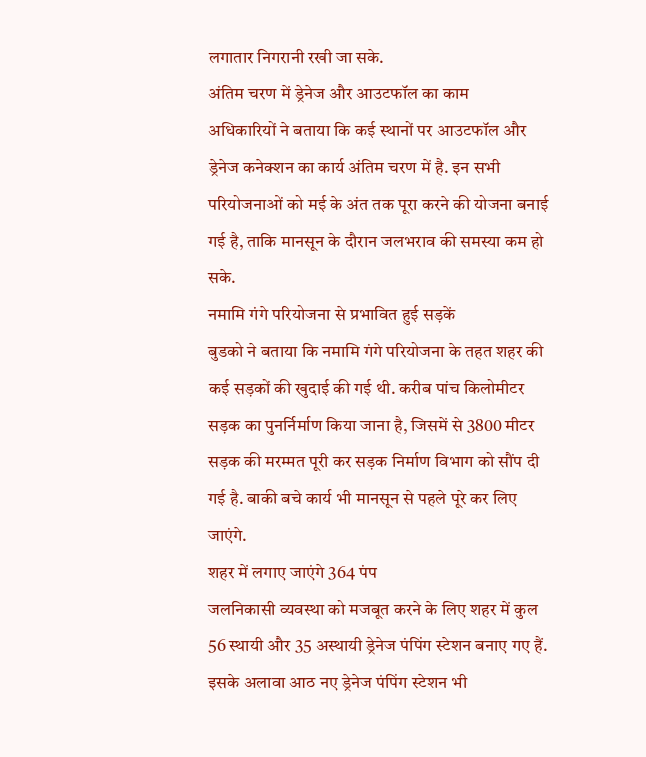लगातार निगरानी रखी जा सके.
अंतिम चरण में ड्रेनेज और आउटफॉल का काम
अधिकारियों ने बताया कि कई स्थानों पर आउटफॉल और ड्रेनेज कनेक्शन का कार्य अंतिम चरण में है. इन सभी परियोजनाओं को मई के अंत तक पूरा करने की योजना बनाई गई है, ताकि मानसून के दौरान जलभराव की समस्या कम हो सके.
नमामि गंगे परियोजना से प्रभावित हुई सड़कें
बुडको ने बताया कि नमामि गंगे परियोजना के तहत शहर की कई सड़कों की खुदाई की गई थी. करीब पांच किलोमीटर सड़क का पुनर्निर्माण किया जाना है, जिसमें से 3800 मीटर सड़क की मरम्मत पूरी कर सड़क निर्माण विभाग को सौंप दी गई है. बाकी बचे कार्य भी मानसून से पहले पूरे कर लिए जाएंगे.
शहर में लगाए जाएंगे 364 पंप
जलनिकासी व्यवस्था को मजबूत करने के लिए शहर में कुल 56 स्थायी और 35 अस्थायी ड्रेनेज पंपिंग स्टेशन बनाए गए हैं. इसके अलावा आठ नए ड्रेनेज पंपिंग स्टेशन भी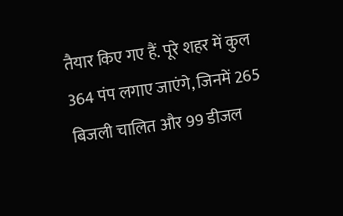तैयार किए गए हैं. पूरे शहर में कुल 364 पंप लगाए जाएंगे, जिनमें 265 बिजली चालित और 99 डीजल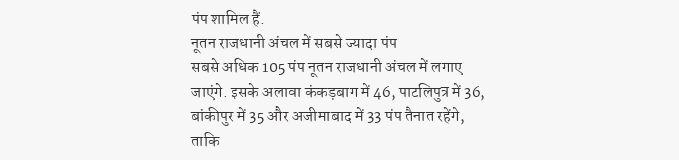पंप शामिल हैं.
नूतन राजधानी अंचल में सबसे ज्यादा पंप
सबसे अधिक 105 पंप नूतन राजधानी अंचल में लगाए जाएंगे. इसके अलावा कंकड़बाग में 46, पाटलिपुत्र में 36, बांकीपुर में 35 और अजीमाबाद में 33 पंप तैनात रहेंगे, ताकि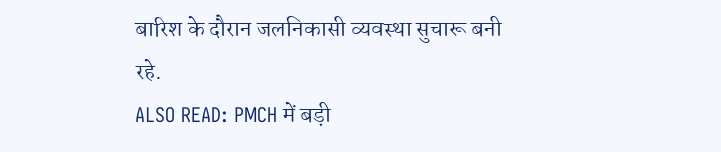बारिश के दौरान जलनिकासी व्यवस्था सुचारू बनी रहे.
ALSO READ: PMCH में बड़ी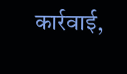कार्रवाई,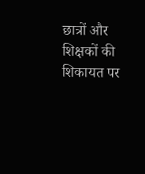छात्रों और शिक्षकों की शिकायत पर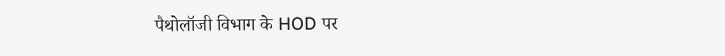पैथोलॉजी विभाग के HOD पर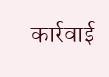कार्रवाई